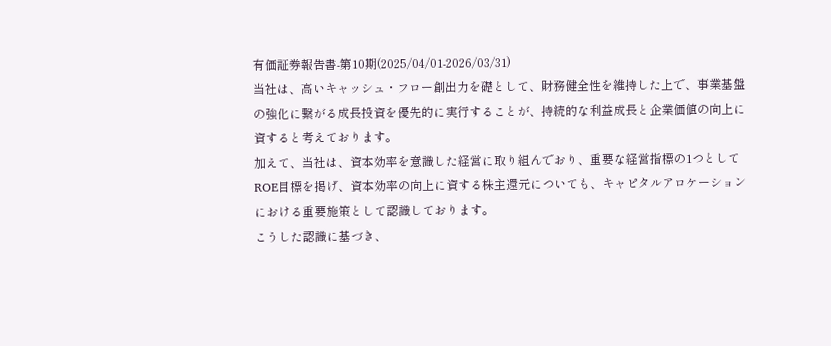有価証券報告書-第10期(2025/04/01-2026/03/31)
当社は、高いキャッシュ・フロー創出力を礎として、財務健全性を維持した上で、事業基盤の強化に繋がる成長投資を優先的に実行することが、持続的な利益成長と企業価値の向上に資すると考えております。
加えて、当社は、資本効率を意識した経営に取り組んでおり、重要な経営指標の1つとしてROE目標を掲げ、資本効率の向上に資する株主還元についても、キャピタルアロケーションにおける重要施策として認識しております。
こうした認識に基づき、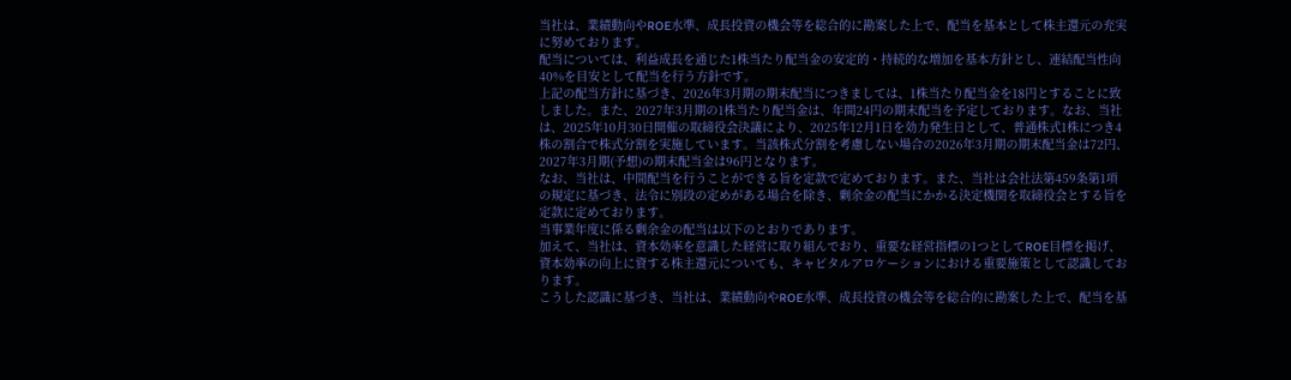当社は、業績動向やROE水準、成長投資の機会等を総合的に勘案した上で、配当を基本として株主還元の充実に努めております。
配当については、利益成長を通じた1株当たり配当金の安定的・持続的な増加を基本方針とし、連結配当性向40%を目安として配当を行う方針です。
上記の配当方針に基づき、2026年3月期の期末配当につきましては、1株当たり配当金を18円とすることに致しました。また、2027年3月期の1株当たり配当金は、年間24円の期末配当を予定しております。なお、当社は、2025年10月30日開催の取締役会決議により、2025年12月1日を効力発生日として、普通株式1株につき4株の割合で株式分割を実施しています。当該株式分割を考慮しない場合の2026年3月期の期末配当金は72円、2027年3月期(予想)の期末配当金は96円となります。
なお、当社は、中間配当を行うことができる旨を定款で定めております。また、当社は会社法第459条第1項の規定に基づき、法令に別段の定めがある場合を除き、剰余金の配当にかかる決定機関を取締役会とする旨を定款に定めております。
当事業年度に係る剰余金の配当は以下のとおりであります。
加えて、当社は、資本効率を意識した経営に取り組んでおり、重要な経営指標の1つとしてROE目標を掲げ、資本効率の向上に資する株主還元についても、キャピタルアロケーションにおける重要施策として認識しております。
こうした認識に基づき、当社は、業績動向やROE水準、成長投資の機会等を総合的に勘案した上で、配当を基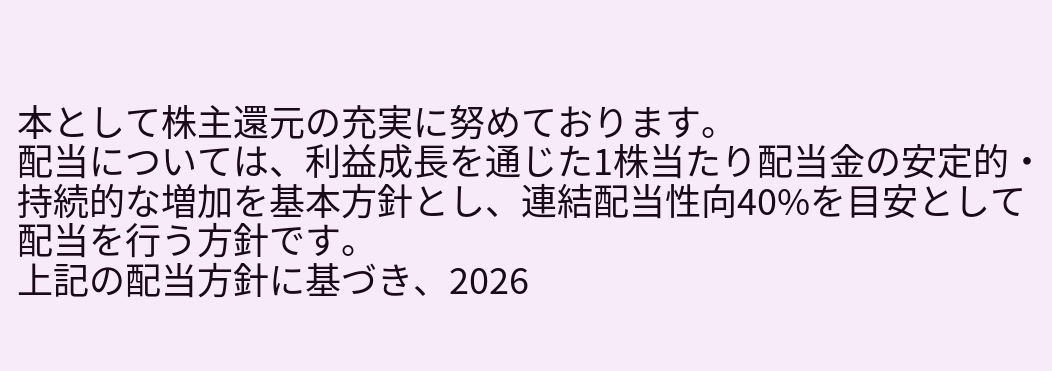本として株主還元の充実に努めております。
配当については、利益成長を通じた1株当たり配当金の安定的・持続的な増加を基本方針とし、連結配当性向40%を目安として配当を行う方針です。
上記の配当方針に基づき、2026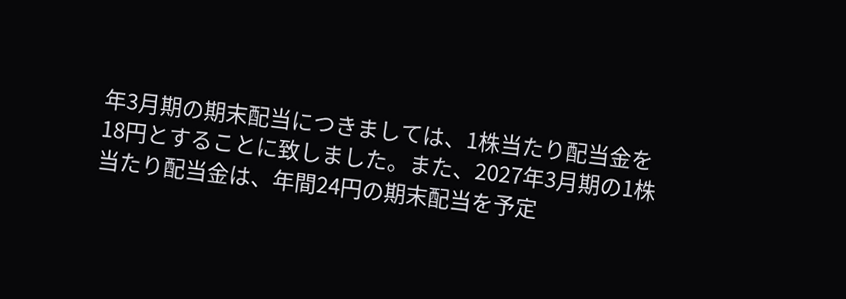年3月期の期末配当につきましては、1株当たり配当金を18円とすることに致しました。また、2027年3月期の1株当たり配当金は、年間24円の期末配当を予定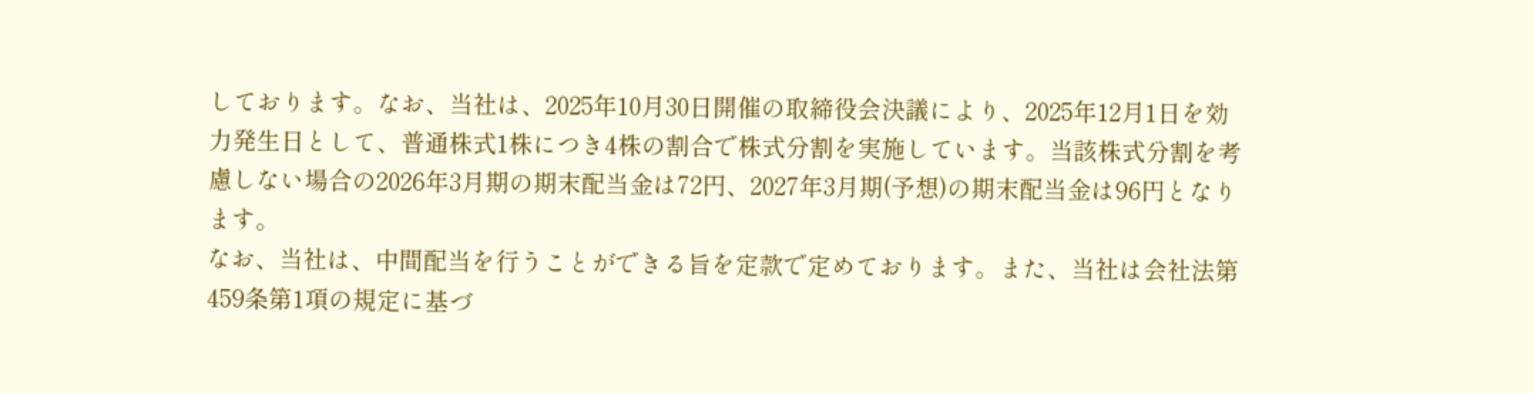しております。なお、当社は、2025年10月30日開催の取締役会決議により、2025年12月1日を効力発生日として、普通株式1株につき4株の割合で株式分割を実施しています。当該株式分割を考慮しない場合の2026年3月期の期末配当金は72円、2027年3月期(予想)の期末配当金は96円となります。
なお、当社は、中間配当を行うことができる旨を定款で定めております。また、当社は会社法第459条第1項の規定に基づ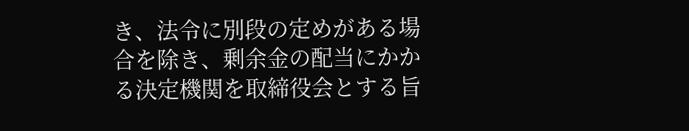き、法令に別段の定めがある場合を除き、剰余金の配当にかかる決定機関を取締役会とする旨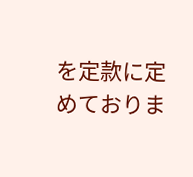を定款に定めておりま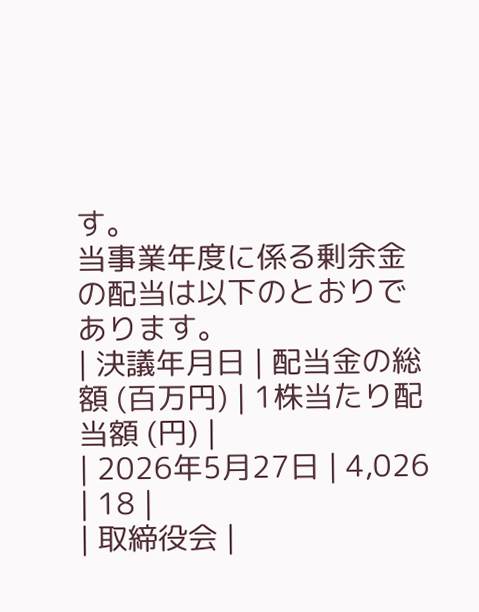す。
当事業年度に係る剰余金の配当は以下のとおりであります。
| 決議年月日 | 配当金の総額 (百万円) | 1株当たり配当額 (円) |
| 2026年5月27日 | 4,026 | 18 |
| 取締役会 |